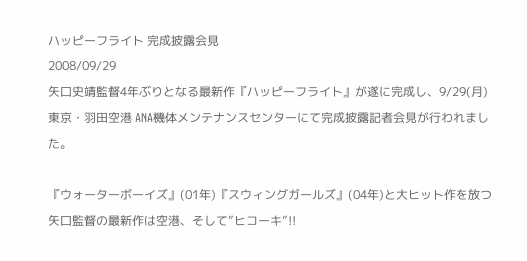ハッピーフライト 完成披露会見
2008/09/29
矢口史靖監督4年ぶりとなる最新作『ハッピーフライト』が遂に完成し、9/29(月)東京・羽田空港 ANA機体メンテナンスセンターにて完成披露記者会見が行われました。

『ウォーターボーイズ』(01年)『スウィングガールズ』(04年)と大ヒット作を放つ矢口監督の最新作は空港、そして”ヒコーキ”!!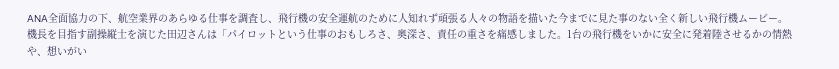ANA全面協力の下、航空業界のあらゆる仕事を調査し、飛行機の安全運航のために人知れず頑張る人々の物語を描いた今までに見た事のない全く新しい飛行機ムービー。
機長を目指す副操縦士を演じた田辺さんは「パイロットという仕事のおもしろさ、奥深さ、責任の重さを痛感しました。1台の飛行機をいかに安全に発着陸させるかの情熱や、想いがい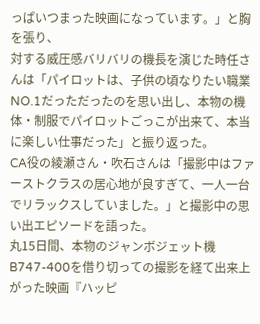っぱいつまった映画になっています。」と胸を張り、
対する威圧感バリバリの機長を演じた時任さんは「パイロットは、子供の頃なりたい職業NO.1だっただったのを思い出し、本物の機体・制服でパイロットごっこが出来て、本当に楽しい仕事だった」と振り返った。
CA役の綾瀬さん・吹石さんは「撮影中はファーストクラスの居心地が良すぎて、一人一台でリラックスしていました。」と撮影中の思い出エピソードを語った。
丸15日間、本物のジャンボジェット機B747-400を借り切っての撮影を経て出来上がった映画『ハッピ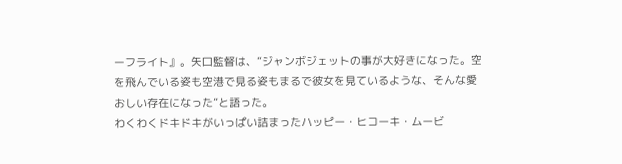ーフライト』。矢口監督は、”ジャンボジェットの事が大好きになった。空を飛んでいる姿も空港で見る姿もまるで彼女を見ているような、そんな愛おしい存在になった”と語った。
わくわくドキドキがいっぱい詰まったハッピー・ヒコーキ・ムービ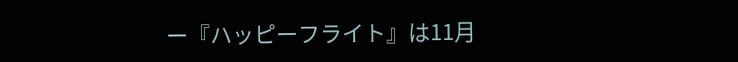ー『ハッピーフライト』は11月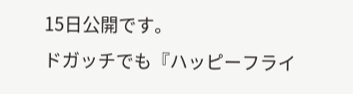15日公開です。
ドガッチでも『ハッピーフライ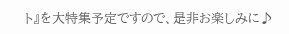ト』を大特集予定ですので、是非お楽しみに♪